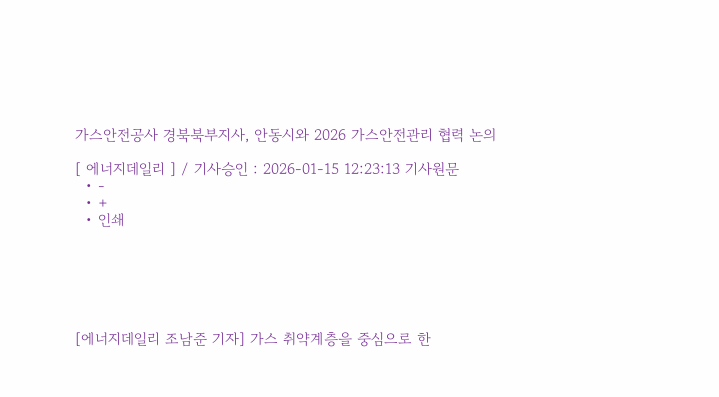가스안전공사 경북북부지사, 안동시와 2026 가스안전관리 협력 논의

[ 에너지데일리 ] / 기사승인 : 2026-01-15 12:23:13 기사원문
  • -
  • +
  • 인쇄






[에너지데일리 조남준 기자] 가스 취약계층을 중심으로 한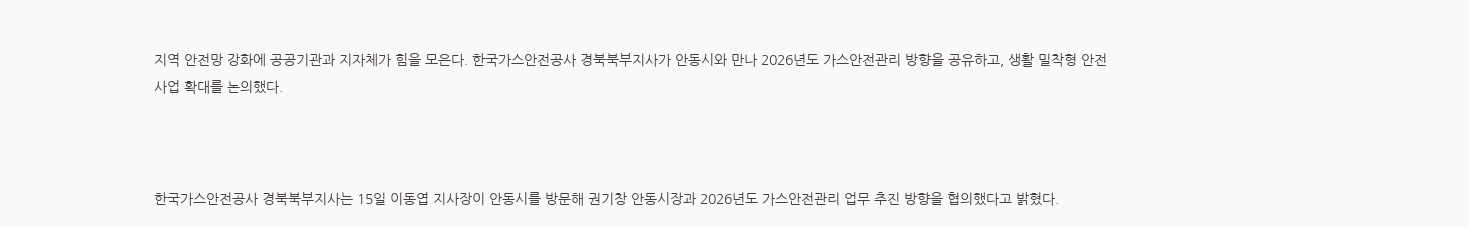지역 안전망 강화에 공공기관과 지자체가 힘을 모은다. 한국가스안전공사 경북북부지사가 안동시와 만나 2026년도 가스안전관리 방향을 공유하고, 생활 밀착형 안전사업 확대를 논의했다.



한국가스안전공사 경북북부지사는 15일 이동엽 지사장이 안동시를 방문해 권기창 안동시장과 2026년도 가스안전관리 업무 추진 방향을 협의했다고 밝혔다.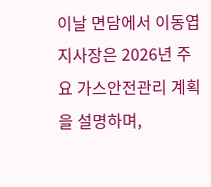이날 면담에서 이동엽 지사장은 2026년 주요 가스안전관리 계획을 설명하며,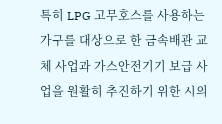특히 LPG 고무호스를 사용하는 가구를 대상으로 한 금속배관 교체 사업과 가스안전기기 보급 사업을 원활히 추진하기 위한 시의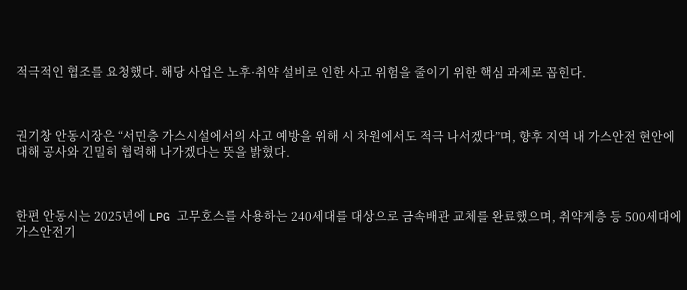적극적인 협조를 요청했다. 해당 사업은 노후·취약 설비로 인한 사고 위험을 줄이기 위한 핵심 과제로 꼽힌다.



권기창 안동시장은 “서민층 가스시설에서의 사고 예방을 위해 시 차원에서도 적극 나서겠다”며, 향후 지역 내 가스안전 현안에 대해 공사와 긴밀히 협력해 나가겠다는 뜻을 밝혔다.



한편 안동시는 2025년에 LPG 고무호스를 사용하는 240세대를 대상으로 금속배관 교체를 완료했으며, 취약계층 등 500세대에 가스안전기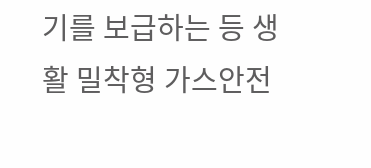기를 보급하는 등 생활 밀착형 가스안전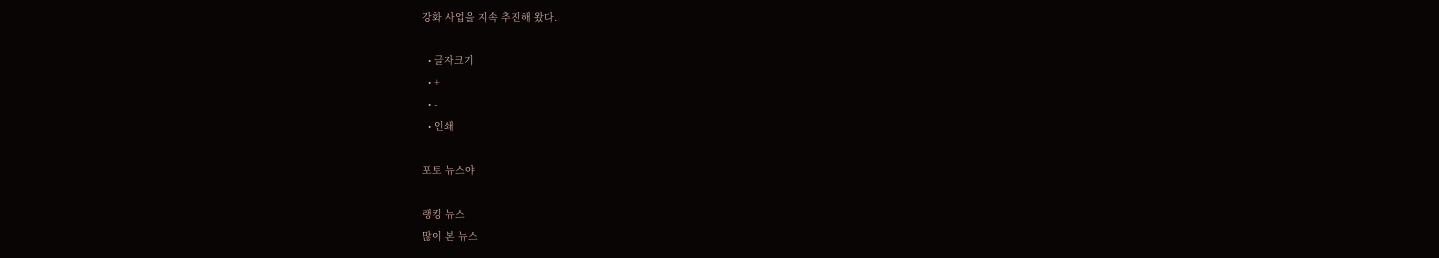강화 사업을 지속 추진해 왔다.

  • 글자크기
  • +
  • -
  • 인쇄

포토 뉴스야

랭킹 뉴스
많이 본 뉴스